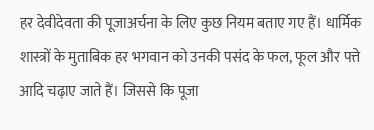हर देवीदेवता की पूजाअर्चना के लिए कुछ नियम बताए गए हैं। धार्मिक शास्त्रों के मुताबिक हर भगवान को उनकी पसंद के फल, फूल और पत्ते आदि चढ़ाए जाते हैं। जिससे कि पूजा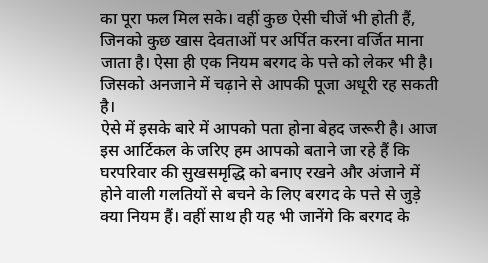का पूरा फल मिल सके। वहीं कुछ ऐसी चीजें भी होती हैं, जिनको कुछ खास देवताओं पर अर्पित करना वर्जित माना जाता है। ऐसा ही एक नियम बरगद के पत्ते को लेकर भी है। जिसको अनजाने में चढ़ाने से आपकी पूजा अधूरी रह सकती है।
ऐसे में इसके बारे में आपको पता होना बेहद जरूरी है। आज इस आर्टिकल के जरिए हम आपको बताने जा रहे हैं कि घरपरिवार की सुखसमृद्धि को बनाए रखने और अंजाने में होने वाली गलतियों से बचने के लिए बरगद के पत्ते से जुड़े क्या नियम हैं। वहीं साथ ही यह भी जानेंगे कि बरगद के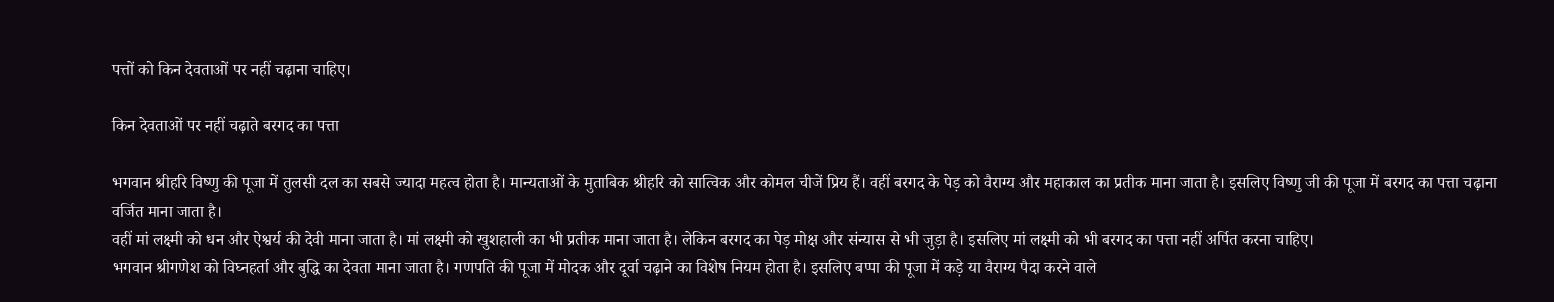पत्तों को किन देवताओं पर नहीं चढ़ाना चाहिए।

किन देवताओं पर नहीं चढ़ाते बरगद का पत्ता

भगवान श्रीहरि विष्णु की पूजा में तुलसी दल का सबसे ज्यादा महत्व होता है। मान्यताओं के मुताबिक श्रीहरि को सात्विक और कोमल चीजें प्रिय हैं। वहीं बरगद के पेड़ को वैराग्य और महाकाल का प्रतीक माना जाता है। इसलिए विष्णु जी की पूजा में बरगद का पत्ता चढ़ाना वर्जित माना जाता है।
वहीं मां लक्ष्मी को धन और ऐश्वर्य की देवी माना जाता है। मां लक्ष्मी को खुशहाली का भी प्रतीक माना जाता है। लेकिन बरगद का पेड़ मोक्ष और संन्यास से भी जुड़ा है। इसलिए मां लक्ष्मी को भी बरगद का पत्ता नहीं अर्पित करना चाहिए।
भगवान श्रीगणेश को विघ्नहर्ता और बुद्धि का देवता माना जाता है। गणपति की पूजा में मोदक और दूर्वा चढ़ाने का विशेष नियम होता है। इसलिए बप्पा की पूजा में कड़े या वैराग्य पैदा करने वाले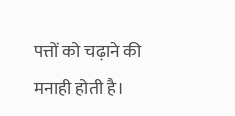पत्तों को चढ़ाने की मनाही होती है।